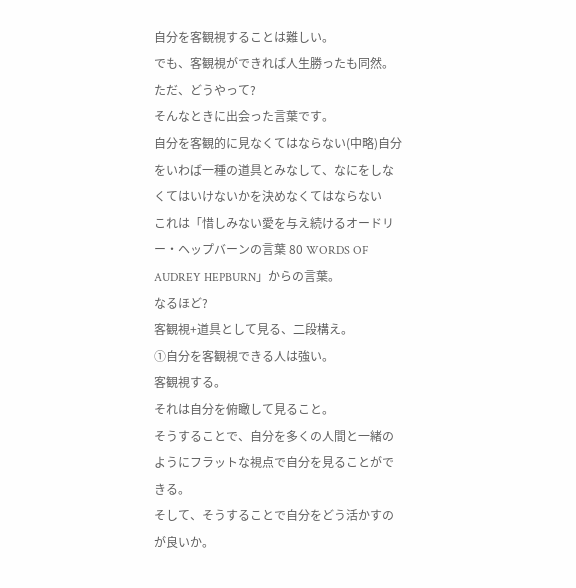自分を客観視することは難しい。
でも、客観視ができれば人生勝ったも同然。
ただ、どうやって?
そんなときに出会った言葉です。
自分を客観的に見なくてはならない(中略)自分をいわば一種の道具とみなして、なにをしなくてはいけないかを決めなくてはならない
これは「惜しみない愛を与え続けるオードリー・ヘップバーンの言葉 80 WORDS OF AUDREY HEPBURN」からの言葉。
なるほど?
客観視+道具として見る、二段構え。
①自分を客観視できる人は強い。
客観視する。
それは自分を俯瞰して見ること。
そうすることで、自分を多くの人間と一緒のようにフラットな視点で自分を見ることができる。
そして、そうすることで自分をどう活かすのが良いか。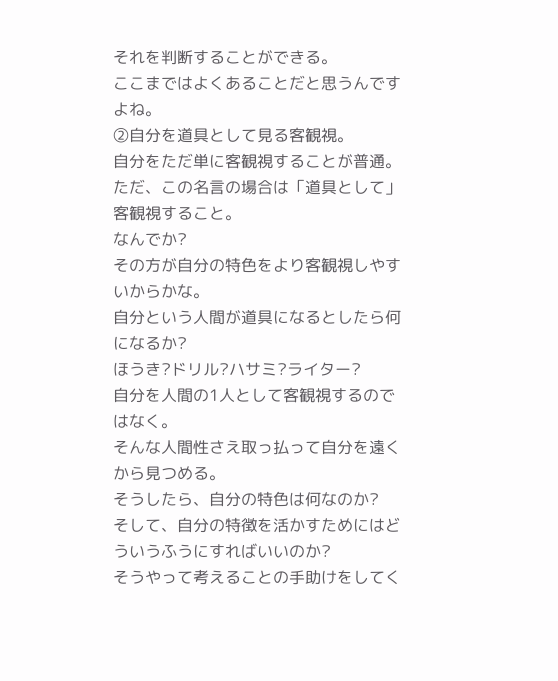それを判断することができる。
ここまではよくあることだと思うんですよね。
②自分を道具として見る客観視。
自分をただ単に客観視することが普通。
ただ、この名言の場合は「道具として」客観視すること。
なんでか?
その方が自分の特色をより客観視しやすいからかな。
自分という人間が道具になるとしたら何になるか?
ほうき?ドリル?ハサミ?ライター?
自分を人間の1人として客観視するのではなく。
そんな人間性さえ取っ払って自分を遠くから見つめる。
そうしたら、自分の特色は何なのか?
そして、自分の特徴を活かすためにはどういうふうにすればいいのか?
そうやって考えることの手助けをしてく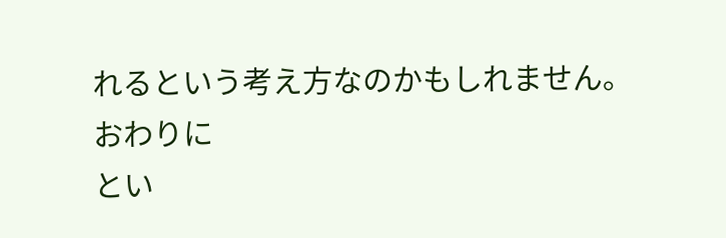れるという考え方なのかもしれません。
おわりに
とい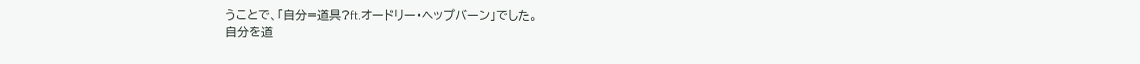うことで、「自分=道具?ft.オードリー・ヘップバーン」でした。
自分を道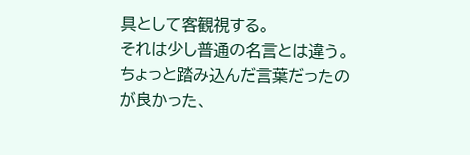具として客観視する。
それは少し普通の名言とは違う。
ちょっと踏み込んだ言葉だったのが良かった、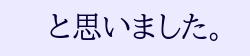と思いました。